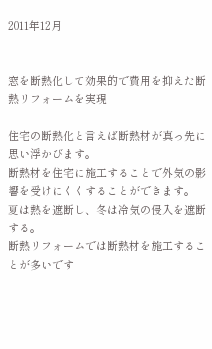2011年12月


窓を断熱化して効果的で費用を抑えた断熱リフォームを実現

住宅の断熱化と言えば断熱材が真っ先に思い浮かびます。
断熱材を住宅に施工することで外気の影響を受けにくくすることができます。
夏は熱を遮断し、冬は冷気の侵入を遮断する。
断熱リフォームでは断熱材を施工することが多いです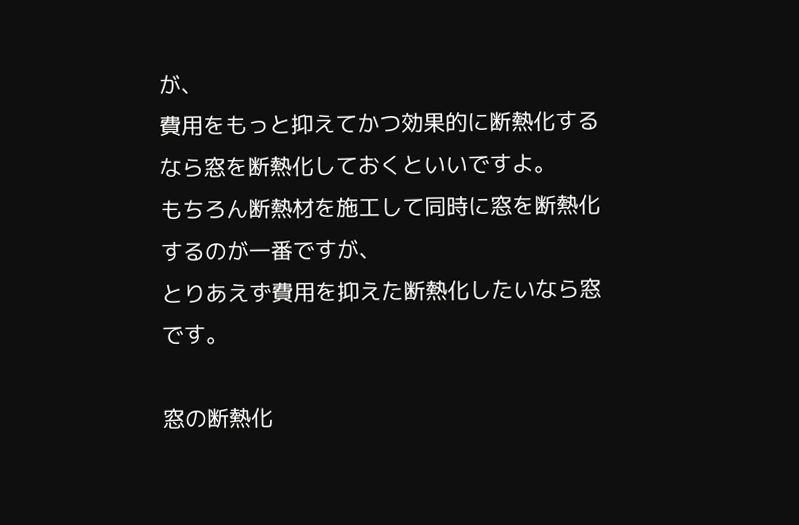が、
費用をもっと抑えてかつ効果的に断熱化するなら窓を断熱化しておくといいですよ。
もちろん断熱材を施工して同時に窓を断熱化するのが一番ですが、
とりあえず費用を抑えた断熱化したいなら窓です。

窓の断熱化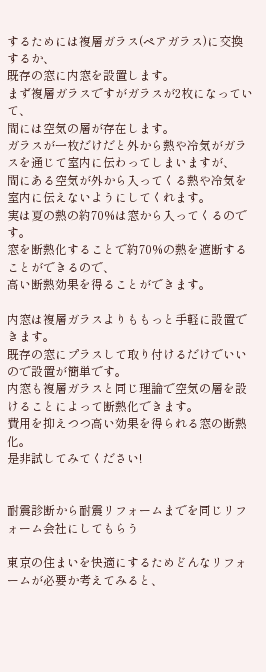するためには複層ガラス(ペアガラス)に交換するか、
既存の窓に内窓を設置します。
まず複層ガラスですがガラスが2枚になっていて、
間には空気の層が存在します。
ガラスが一枚だけだと外から熱や冷気がガラスを通じて室内に伝わってしまいますが、
間にある空気が外から入ってくる熱や冷気を室内に伝えないようにしてくれます。
実は夏の熱の約70%は窓から入ってくるのです。
窓を断熱化することで約70%の熱を遮断することができるので、
高い断熱効果を得ることができます。

内窓は複層ガラスよりももっと手軽に設置できます。
既存の窓にプラスして取り付けるだけでいいので設置が簡単です。
内窓も複層ガラスと同じ理論で空気の層を設けることによって断熱化できます。
費用を抑えつつ高い効果を得られる窓の断熱化。
是非試してみてください!


耐震診断から耐震リフォームまでを同じリフォーム会社にしてもらう

東京の住まいを快適にするためどんなリフォームが必要か考えてみると、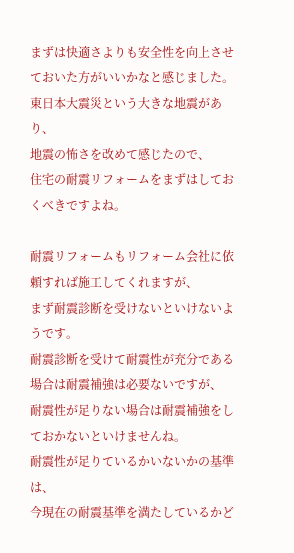まずは快適さよりも安全性を向上させておいた方がいいかなと感じました。
東日本大震災という大きな地震があり、
地震の怖さを改めて感じたので、
住宅の耐震リフォームをまずはしておくべきですよね。

耐震リフォームもリフォーム会社に依頼すれば施工してくれますが、
まず耐震診断を受けないといけないようです。
耐震診断を受けて耐震性が充分である場合は耐震補強は必要ないですが、
耐震性が足りない場合は耐震補強をしておかないといけませんね。
耐震性が足りているかいないかの基準は、
今現在の耐震基準を満たしているかど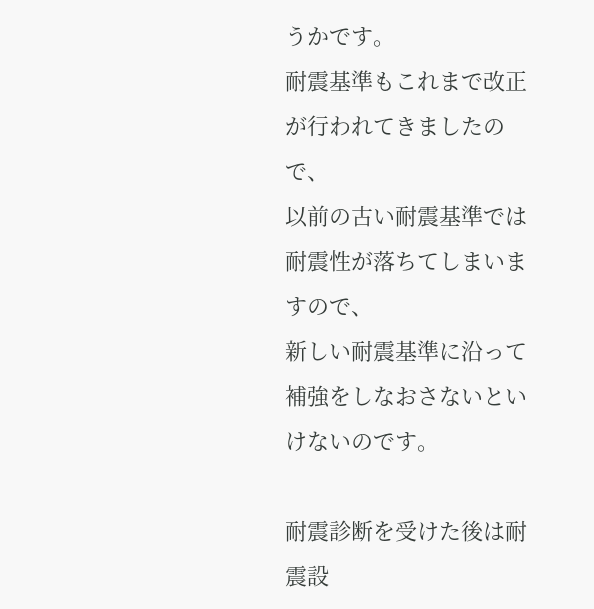うかです。
耐震基準もこれまで改正が行われてきましたので、
以前の古い耐震基準では耐震性が落ちてしまいますので、
新しい耐震基準に沿って補強をしなおさないといけないのです。

耐震診断を受けた後は耐震設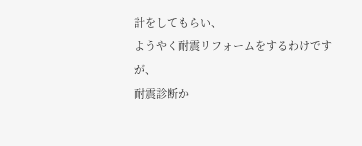計をしてもらい、
ようやく耐震リフォームをするわけですが、
耐震診断か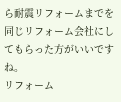ら耐震リフォームまでを同じリフォーム会社にしてもらった方がいいですね。
リフォーム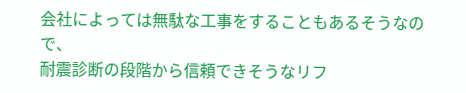会社によっては無駄な工事をすることもあるそうなので、
耐震診断の段階から信頼できそうなリフ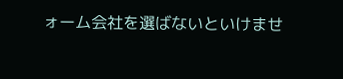ォーム会社を選ばないといけませ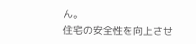ん。
住宅の安全性を向上させ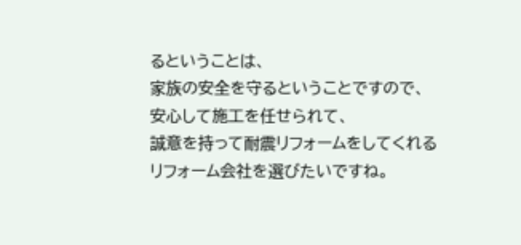るということは、
家族の安全を守るということですので、
安心して施工を任せられて、
誠意を持って耐震リフォームをしてくれるリフォーム会社を選びたいですね。